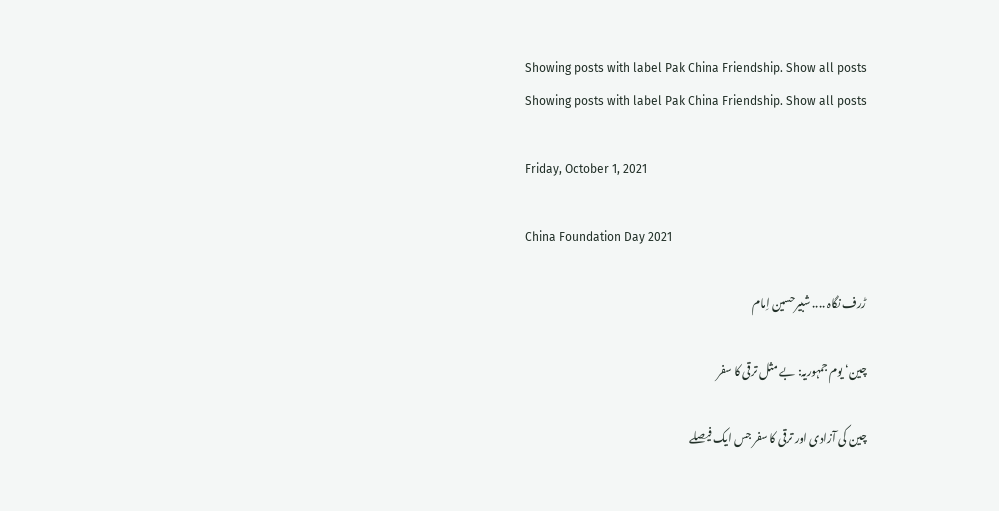Showing posts with label Pak China Friendship. Show all posts
Showing posts with label Pak China Friendship. Show all posts

Friday, October 1, 2021

China Foundation Day 2021

ڑرف نگاہ .... شبیرحسین اِمام

چین‘ یوم جمہوریہ: بے مثل ترقی کا سفر

چین کی آزادی اور ترقی کا سفر جس ایک فیصلے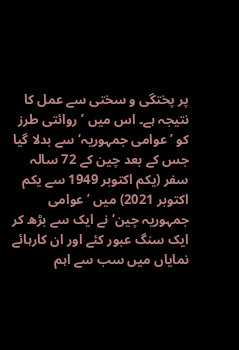پر پختگی و سختی سے عمل کا نتیجہ ہے۔ اس میں ’روائتی طرز کو ’عوامی جمہوریہ‘ سے بدلا گیا جس کے بعد چین کے 72 سالہ سفر (یکم اکتوبر 1949 سے یکم اکتوبر 2021) میں ’عوامی جمہوریہ چین‘ نے ایک سے بڑھ کر ایک سنگ عبور کئے اور ان کارہائے نمایاں میں سب سے اہم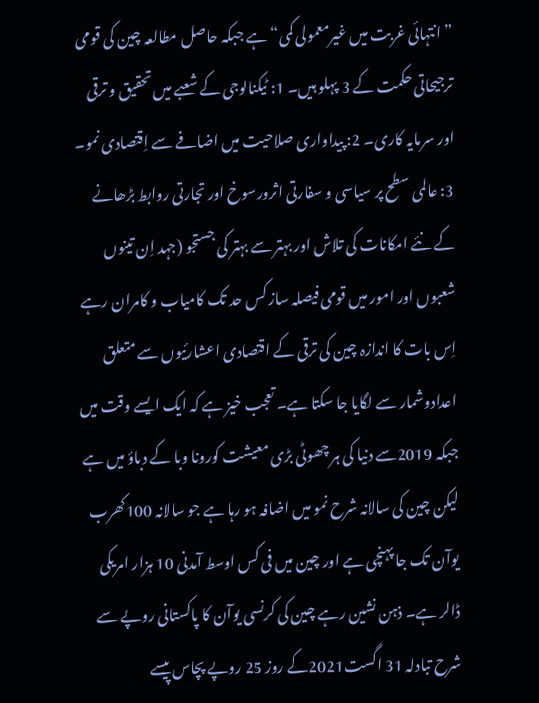”انتہائی غربت میں غیرمعمولی کمی“ ہے جبکہ حاصل مطالعہ چین کی قومی ترجیحاتی حکمت کے 3 پہلو ہیں۔ 1: ٹیکنالوجی کے شعبے میں تحقیق و ترقی اور سرمایہ کاری۔ 2: پیداواری صلاحیت میں اضافے سے اِقتصادی نمو۔ 3: عالمی سطح پر سیاسی و سفارتی اثرورسوخ اور تجارتی روابط بڑھانے کے نئے امکانات کی تلاش اور بہتر سے بہتر کی جستجو (جہد اِن تینوں شعبوں اور امور میں قومی فیصلہ ساز کس حد تک کامیاب و کامران رہے اِس بات کا اندازہ چین کی ترقی کے اقتصادی اعشارئیوں سے متعلق اعدادوشمار سے لگایا جا سکتا ہے۔ تعجب خیز ہے کہ ایک ایسے وقت میں جبکہ 2019سے دنیا کی ہر چھوٹی بڑی معیشت کورونا وبا کے دباؤ میں ہے لیکن چین کی سالانہ شرح نمو میں اضافہ ہو رہا ہے جو سالانہ 100کھرب یوآن تک جا پہنچی ہے اور چین میں فی کس اوسط آمدنی 10 ہزار امریکی ڈالر ہے۔ ذہن نشین رہے چین کی کرنسی یوآن کا پاکستانی روپے سے شرح تبادلہ 31 اگست2021کے روز 25 روپے پچاس پیسے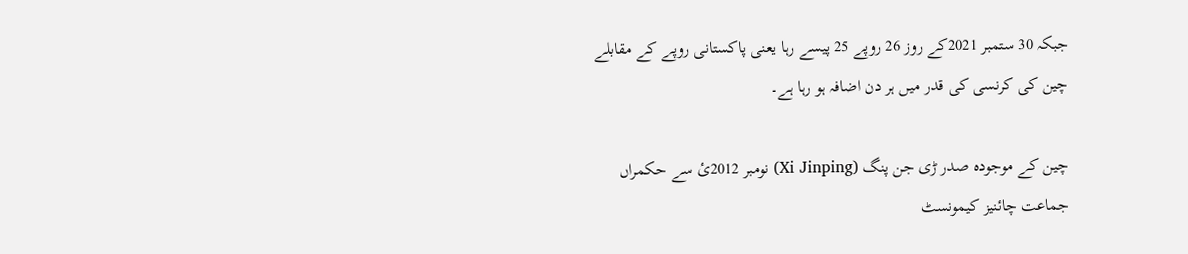جبکہ 30 ستمبر 2021کے روز 26 روپے 25 پیسے رہا یعنی پاکستانی روپے کے مقابلے چین کی کرنسی کی قدر میں ہر دن اضافہ ہو رہا ہے۔

چین کے موجودہ صدر ڑی جن پنگ (Xi Jinping) نومبر 2012ئ سے حکمراں جماعت چائنیز کیمونسٹ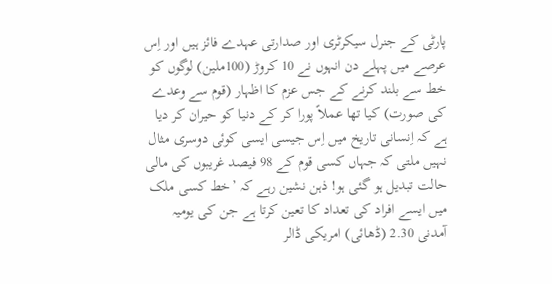پارٹی کے جنرل سیکرٹری اور صدارتی عہدے فائز ہیں اور اِس عرصے میں پہلے دن انہوں نے 10 کروڑ (100ملین) لوگوں کو خط سے بلند کرنے کے جس عزم کا اظہار (قوم سے وعدے کی صورت) کیا تھا عملاً پورا کر کے دنیا کو حیران کر دیا ہے کہ اِنسانی تاریخ میں اِس جیسی ایسی کوئی دوسری مثال نہیں ملتی کہ جہاں کسی قوم کے 98 فیصد غریبوں کی مالی حالت تبدیل ہو گئی ہو! ذہن نشین رہے کہ ’خط کسی ملک میں ایسے افراد کی تعداد کا تعین کرتا ہے جن کی یومیہ آمدنی 2.30 (ڈھائی) امریکی ڈالر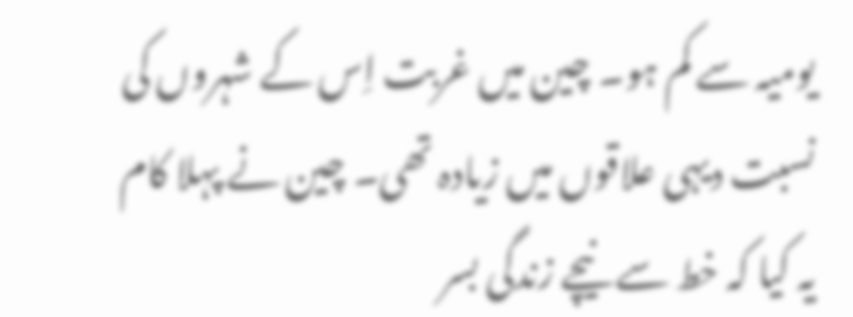یومیہ سے کم ہو۔ چین میں غربت اِس کے شہروں کی نسبت دیہی علاقوں میں زیادہ تھی۔ چین نے پہلا کام یہ کیا کہ خط سے نیچے زندگی بسر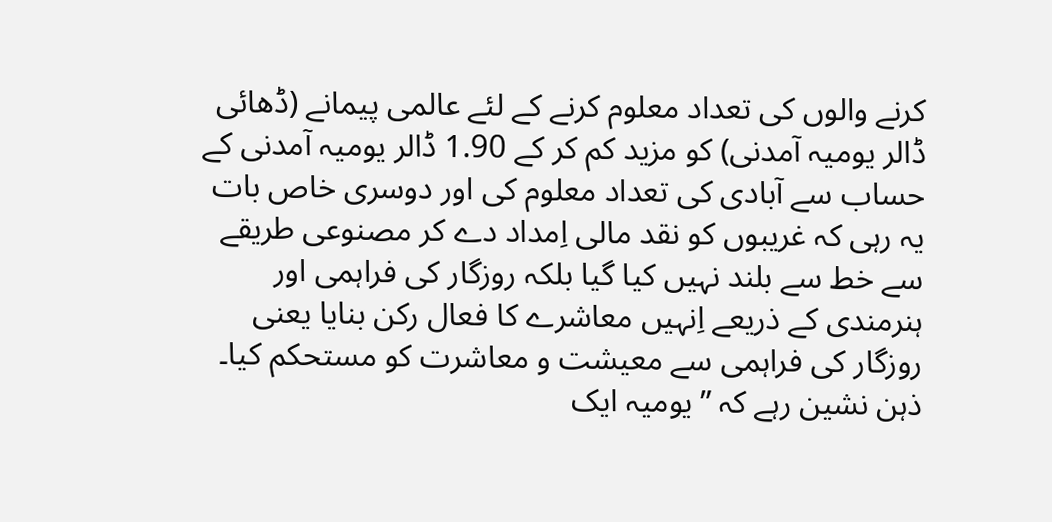کرنے والوں کی تعداد معلوم کرنے کے لئے عالمی پیمانے (ڈھائی ڈالر یومیہ آمدنی) کو مزید کم کر کے 1.90 ڈالر یومیہ آمدنی کے حساب سے آبادی کی تعداد معلوم کی اور دوسری خاص بات یہ رہی کہ غریبوں کو نقد مالی اِمداد دے کر مصنوعی طریقے سے خط سے بلند نہیں کیا گیا بلکہ روزگار کی فراہمی اور ہنرمندی کے ذریعے اِنہیں معاشرے کا فعال رکن بنایا یعنی روزگار کی فراہمی سے معیشت و معاشرت کو مستحکم کیا۔ ذہن نشین رہے کہ ”یومیہ ایک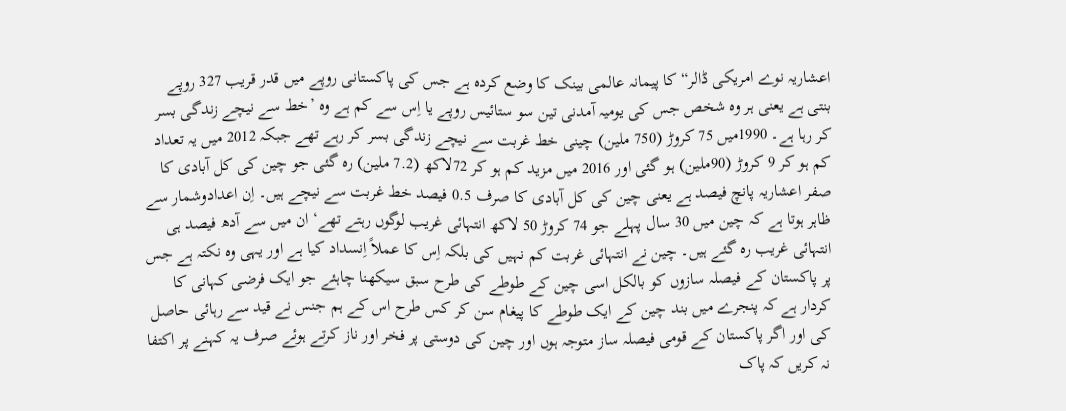اعشاریہ نوے امریکی ڈالر“ کا پیمانہ عالمی بینک کا وضع کردہ ہے جس کی پاکستانی روپے میں قدر قریب 327 روپے بنتی ہے یعنی ہر وہ شخص جس کی یومیہ آمدنی تین سو ستائیس روپے یا اِس سے کم ہے وہ ’خط سے نیچے زندگی بسر کر رہا ہے۔ 1990میں 75 کروڑ (750 ملین) چینی خط غربت سے نیچے زندگی بسر کر رہے تھے جبکہ 2012 میں یہ تعداد کم ہو کر 9 کروڑ (90ملین) ہو گئی اور 2016 میں مزید کم ہو کر 72لاکھ (7.2 ملین) رہ گئی جو چین کی کل آبادی کا صفر اعشاریہ پانچ فیصد ہے یعنی چین کی کل آبادی کا صرف 0.5 فیصد خط غربت سے نیچے ہیں۔ اِن اعدادوشمار سے ظاہر ہوتا ہے کہ چین میں 30 سال پہلے جو 74 کروڑ 50 لاکھ انتہائی غریب لوگوں رہتے تھے‘ ان میں سے آدھ فیصد ہی انتہائی غریب رہ گئے ہیں۔ چین نے انتہائی غربت کم نہیں کی بلکہ اِس کا عملاً اِنسداد کیا ہے اور یہی وہ نکتہ ہے جس پر پاکستان کے فیصلہ سازوں کو بالکل اسی چین کے طوطے کی طرح سبق سیکھنا چاہئے جو ایک فرضی کہانی کا کردار ہے کہ پنجرے میں بند چین کے ایک طوطے کا پیغام سن کر کس طرح اس کے ہم جنس نے قید سے رہائی حاصل کی اور اگر پاکستان کے قومی فیصلہ ساز متوجہ ہوں اور چین کی دوستی پر فخر اور ناز کرتے ہوئے صرف یہ کہنے پر اکتفا نہ کریں کہ پاک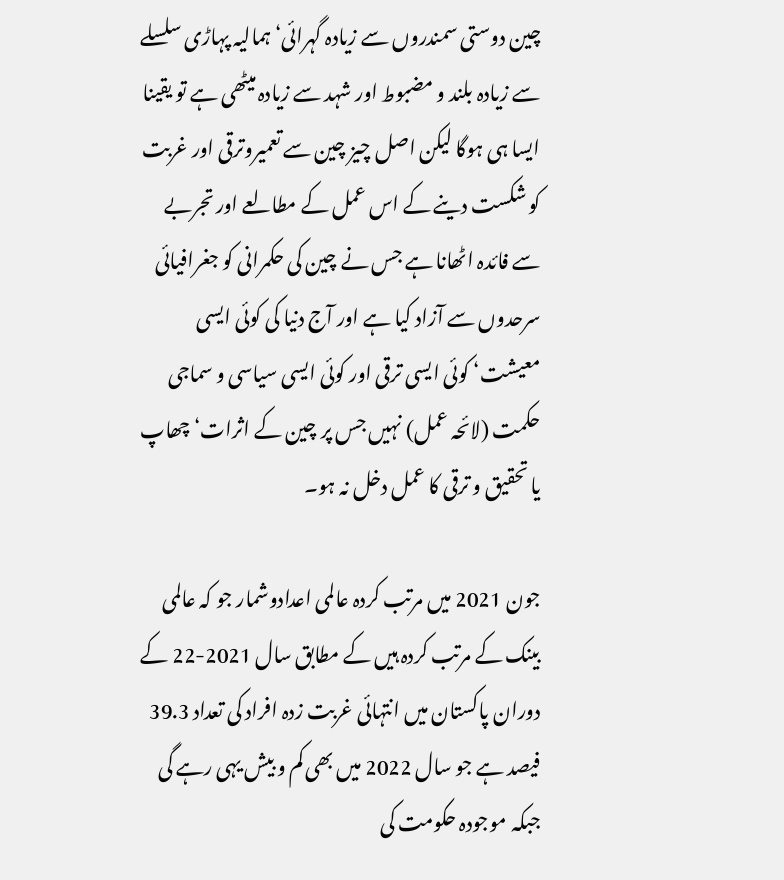چین دوستی سمندروں سے زیادہ گہرائی‘ ہمالیہ پہاڑی سلسلے سے زیادہ بلند و مضبوط اور شہد سے زیادہ میٹھی ہے تو یقینا ایسا ہی ہوگا لیکن اصل چیز چین سے تعمیروترقی اور غربت کو شکست دینے کے اس عمل کے مطالعے اور تجربے سے فائدہ اٹھانا ہے جس نے چین کی حکمرانی کو جغرافیائی سرحدوں سے آزاد کیا ہے اور آج دنیا کی کوئی ایسی معیشت‘ کوئی ایسی ترقی اور کوئی ایسی سیاسی و سماجی حکمت (لائحہ عمل) نہیں جس پر چین کے اثرات‘ چھاپ یا تحقیق و ترقی کا عمل دخل نہ ہو۔

جون 2021 میں مرتب کردہ عالمی اعدادوشمار جو کہ عالمی بینک کے مرتب کردہ ہیں کے مطابق سال 2021-22 کے دوران پاکستان میں انتہائی غربت زدہ افراد کی تعداد 39.3 فیصد ہے جو سال 2022 میں بھی کم و بیش یہی رہے گی جبکہ موجودہ حکومت کی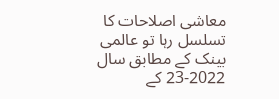معاشی اصلاحات کا تسلسل رہا تو عالمی بینک کے مطابق سال 2022-23 کے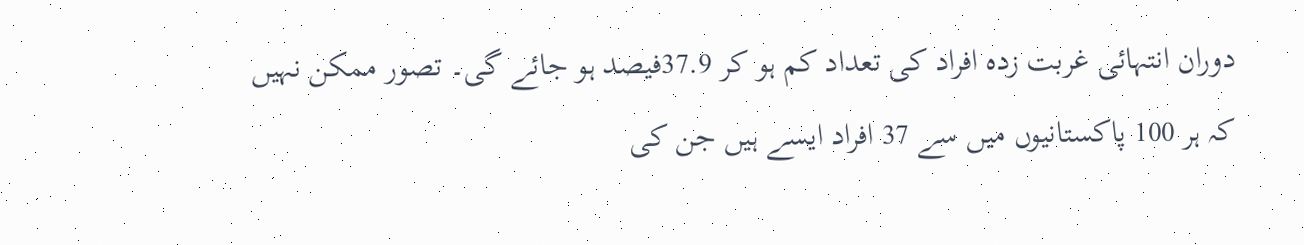دوران انتہائی غربت زدہ افراد کی تعداد کم ہو کر 37.9فیصد ہو جائے گی۔ تصور ممکن نہیں کہ ہر 100 پاکستانیوں میں سے 37 افراد ایسے ہیں جن کی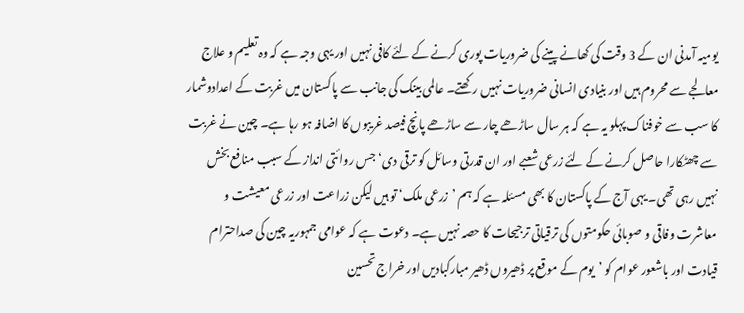یومیہ آمدنی ان کے 3 وقت کی کھانے پینے کی ضروریات پوری کرنے کے لئے کافی نہیں اور یہی وجہ ہے کہ وہ تعلیم و علاج معالجے سے محروم ہیں اور بنیادی انسانی ضروریات نہیں رکھتے۔ عالمی بینک کی جانب سے پاکستان میں غربت کے اعدادوشمار کا سب سے خوفناک پہلو یہ ہے کہ ہر سال ساڑھے چار سے ساڑھے پانچ فیصد غریبوں کا اضافہ ہو رہا ہے۔ چین نے غربت سے چھٹکارا حاصل کرنے کے لئے زرعی شعبے اور ان قدرتی وسائل کو ترقی دی‘ جس روائتی انداز کے سبب منافع بخش نہیں رہی تھی۔ یہی آج کے پاکستان کا بھی مسئلہ ہے کہ ہم ’زرعی ملک‘ تو ہیں لیکن زراعت اور زرعی معیشت و معاشرت وفاقی و صوبائی حکومتوں کی ترقیاتی ترجیحات کا حصہ نہیں ہے۔ دعوت ہے کہ عوامی جمہوریہ چین کی صداحترام قیادت اور باشعور عوام کو ’یوم کے موقع پر ڈھیروں ڈھیر مبارکبادیں اور خراج تحسین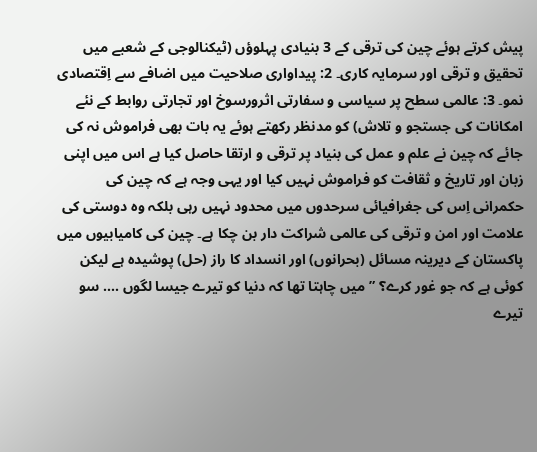پیش کرتے ہوئے چین کی ترقی کے 3 بنیادی پہلوؤں (ٹیکنالوجی کے شعبے میں تحقیق و ترقی اور سرمایہ کاری۔ 2: پیداواری صلاحیت میں اضافے سے اِقتصادی نمو۔ 3: عالمی سطح پر سیاسی و سفارتی اثرورسوخ اور تجارتی روابط کے نئے امکانات کی جستجو و تلاش) کو مدنظر رکھتے ہوئے یہ بات بھی فراموش نہ کی جائے کہ چین نے علم و عمل کی بنیاد پر ترقی و ارتقا حاصل کیا ہے اس میں اپنی زبان اور تاریخ و ثقافت کو فراموش نہیں کیا اور یہی وجہ ہے کہ چین کی حکمرانی اِس کی جغرافیائی سرحدوں میں محدود نہیں رہی بلکہ وہ دوستی کی علامت اور امن و ترقی کی عالمی شراکت دار بن چکا ہے۔ چین کی کامیابیوں میں پاکستان کے دیرینہ مسائل (بحرانوں) اور انسداد کا راز (حل) پوشیدہ ہے لیکن کوئی ہے کہ جو غور کرے؟ ”میں چاہتا تھا کہ دنیا کو تیرے جیسا لگوں .... سو تیرے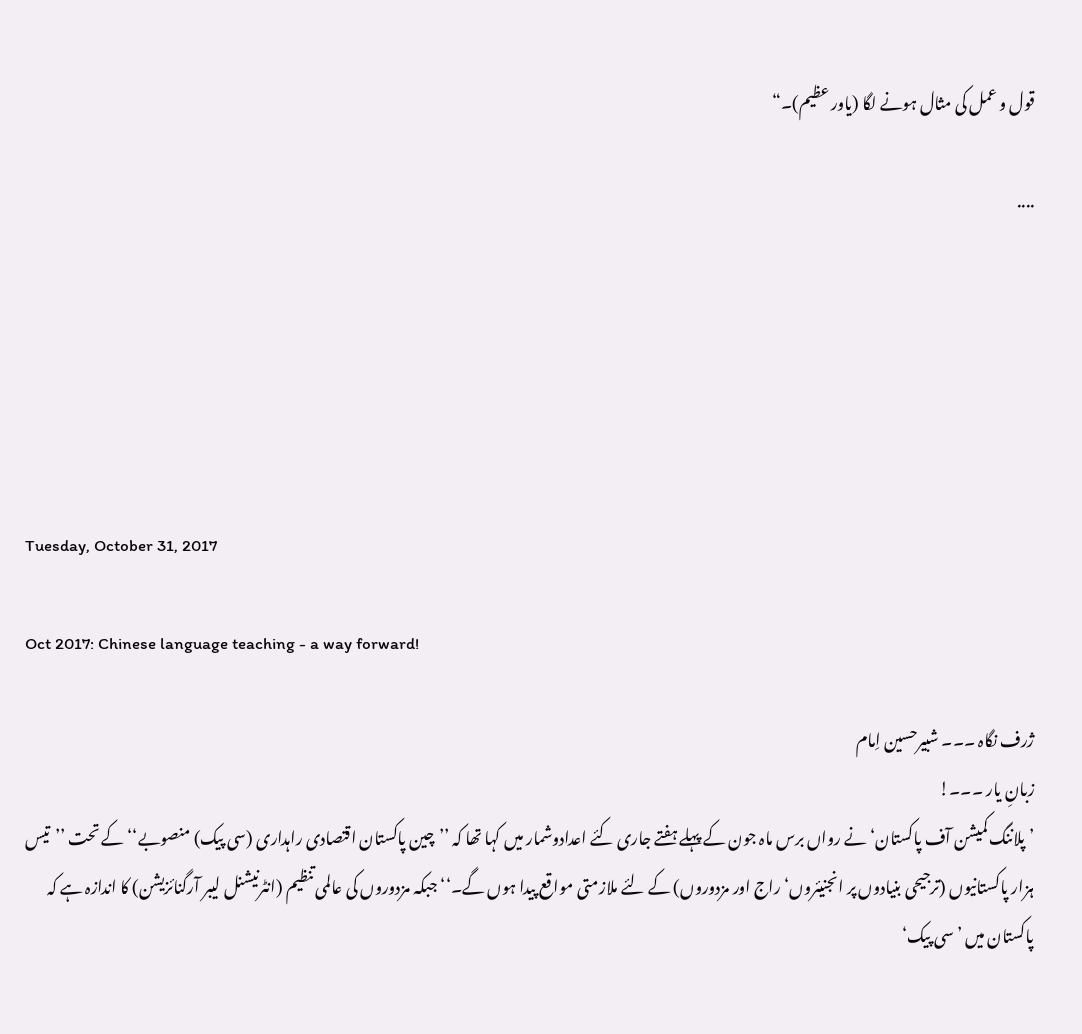قول و عمل کی مثال ہونے لگا (یاور عظیم)۔“

....






Tuesday, October 31, 2017

Oct 2017: Chinese language teaching - a way forward!

ژرف نگاہ ۔۔۔ شبیرحسین اِمام
زبانِ یار ۔۔۔!
’پلاننگ کمیشن آف پاکستان‘ نے رواں برس ماہ جون کے پہلے ہفتے جاری کئے اعدادوشمار میں کہا تھا کہ ’’چین پاکستان اقتصادی راہداری (سی پیک) منصوبے‘‘ کے تحت ’’تیس ہزار پاکستانیوں (ترجیحی بنیادوں پر انجنیئروں‘ راج اور مزدوروں) کے لئے ملازمتی مواقع پیدا ہوں گے۔‘‘ جبکہ مزدوروں کی عالمی تنظیم (انٹرنیشنل لیبر آرگنائزیشن) کا اندازہ ہے کہ پاکستان میں ’سی پیک‘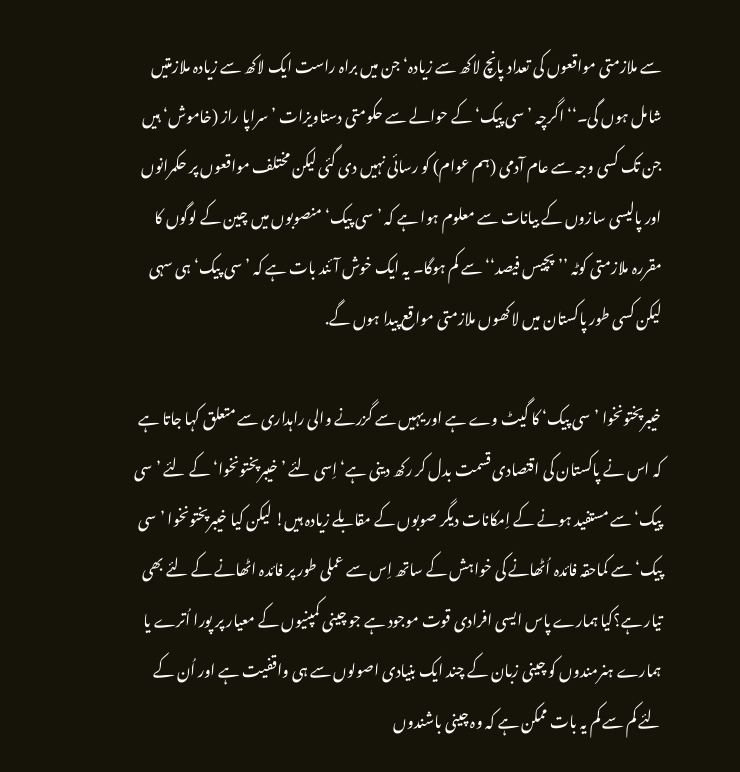سے ملازمتی مواقعوں کی تعداد پانچ لاکھ سے زیادہ‘ جن میں براہ راست ایک لاکھ سے زیادہ ملازمتیں شامل ہوں گی۔‘‘ اگرچہ ’سی پیک‘ کے حوالے سے حکومتی دستاویزات ’سراپا راز (خاموش‘ ہیں جن تک کسی وجہ سے عام آدمی (ہم عوام) کو رسائی نہیں دی گئی لیکن مختلف مواقعوں پر حکمرانوں اور پالیسی سازوں کے بیانات سے معلوم ہوا ہے کہ ’سی پیک‘ منصوبوں میں چین کے لوگوں کا مقررہ ملازمتی کوٹہ ’’پچیس فیصد‘‘ سے کم ہوگا۔ یہ ایک خوش آئند بات ہے کہ ’سی پیک‘ ہی سہی لیکن کسی طور پاکستان میں لاکھوں ملازمتی مواقع پیدا ہوں گے.

خیبرپختونخوا ’سی پیک‘ کا گیٹ وے ہے اور یہیں سے گزرنے والی راہداری سے متعلق کہا جاتا ہے کہ اس نے پاکستان کی اقتصادی قسمت بدل کر رکھ دینی ہے‘ اِسی لئے ’خیبرپختونخوا‘ کے لئے ’سی پیک‘ سے مستفید ہونے کے اِمکانات دیگر صوبوں کے مقابلے زیادہ ہیں! لیکن کیا خیبرپختونخوا ’سی پیک‘ سے کماحقہ فائدہ اُٹھانے کی خواہش کے ساتھ اِس سے عملی طور پر فائدہ اٹھانے کے لئے بھی تیار ہے؟کیا ہمارے پاس ایسی افرادی قوت موجود ہے جو چینی کمپنیوں کے معیار پر پورا اُترے یا ہمارے ہنرمندوں کو چینی زبان کے چند ایک بنیادی اصولوں سے ہی واقفیت ہے اور اُن کے لئے کم سے کم یہ بات ممکن ہے کہ وہ چینی باشندوں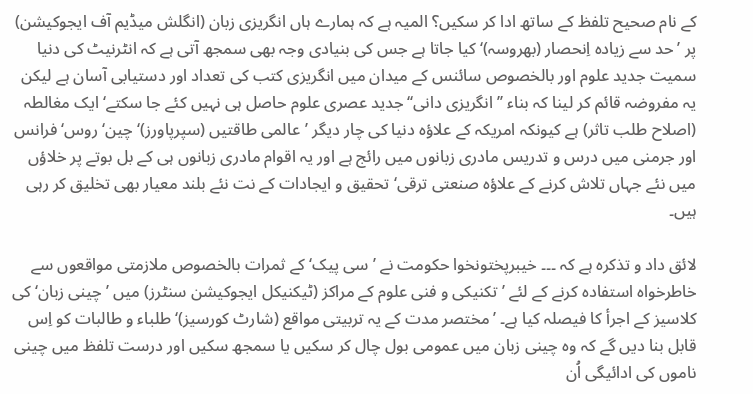کے نام صحیح تلفظ کے ساتھ ادا کر سکیں؟ المیہ ہے کہ ہمارے ہاں انگریزی زبان (انگلش میڈیم آف ایجوکیشن) پر ’حد سے زیادہ اِنحصار (بھروسہ)‘ کیا جاتا ہے جس کی بنیادی وجہ بھی سمجھ آتی ہے کہ انٹرنیٹ کی دنیا سمیت جدید علوم اور بالخصوص سائنس کے میدان میں انگریزی کتب کی تعداد اور دستیابی آسان ہے لیکن یہ مفروضہ قائم کر لینا کہ بناء ’’انگریزی دانی‘‘ جدید عصری علوم حاصل ہی نہیں کئے جا سکتے‘ ایک مغالطہ (اصلاح طلب تاثر) ہے کیونکہ امریکہ کے علاؤہ دنیا کی چار دیگر ’عالمی طاقتیں (سپرپاورز)‘ چین‘ روس‘ فرانس اور جرمنی میں درس و تدریس مادری زبانوں میں رائج ہے اور یہ اقوام مادری زبانوں ہی کے بل بوتے پر خلاؤں میں نئے جہاں تلاش کرنے کے علاؤہ صنعتی ترقی‘ تحقیق و ایجادات کے نت نئے بلند معیار بھی تخلیق کر رہی ہیں۔

لائق داد و تذکرہ ہے کہ ۔۔۔ خیبرپختونخوا حکومت نے ’سی پیک‘ کے ثمرات بالخصوص ملازمتی مواقعوں سے خاطرخواہ استفادہ کرنے کے لئے ’تکنیکی و فنی علوم کے مراکز (ٹیکنیکل ایجوکیشن سنٹرز) میں ’چینی زبان‘ کی کلاسیز کے اجرأ کا فیصلہ کیا ہے۔ ’مختصر مدت کے یہ تربیتی مواقع (شارٹ کورسیز)‘ طلباء و طالبات کو اِس قابل بنا دیں گے کہ وہ چینی زبان میں عمومی بول چال کر سکیں یا سمجھ سکیں اور درست تلفظ میں چینی ناموں کی ادائیگی اُن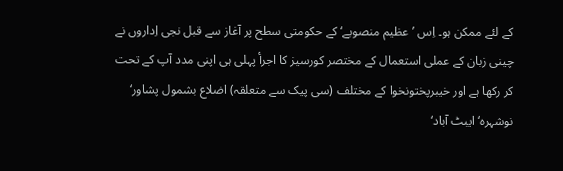کے لئے ممکن ہو۔ اِس ’عظیم منصوبے‘ کے حکومتی سطح پر آغاز سے قبل نجی اِداروں نے چینی زبان کے عملی استعمال کے مختصر کورسیز کا اجرأ پہلی ہی اپنی مدد آپ کے تحت کر رکھا ہے اور خیبرپختونخوا کے مختلف (سی پیک سے متعلقہ) اضلاع بشمول پشاور‘ نوشہرہ‘ ایبٹ آباد‘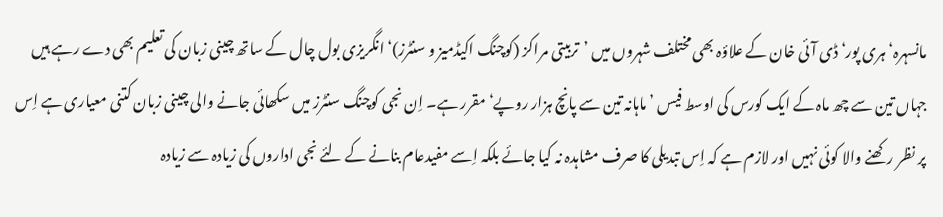مانسہرہ‘ ہری پور‘ ڈی آئی خان کے علاؤہ بھی مختلف شہروں میں ’تربیتی مراکز (کوچنگ اکیڈمیز و سنٹرز)‘ انگریزی بول چال کے ساتھ چینی زبان کی تعلیم بھی دے رہے ہیں جہاں تین سے چھ ماہ کے ایک کورس کی اوسط فیس ’ماہانہ تین سے پانچ ہزار روپے‘ مقرر ہے۔ اِن نجی کوچنگ سنٹرز میں سکھائی جانے والی چینی زبان کتنی معیاری ہے اِس پر نظر رکھنے والا کوئی نہیں اور لازم ہے کہ اِس تبدیلی کا صرف مشاہدہ نہ کیا جائے بلکہ اِسے مفیدعام بنانے کے لئے نجی اداروں کی زیادہ سے زیادہ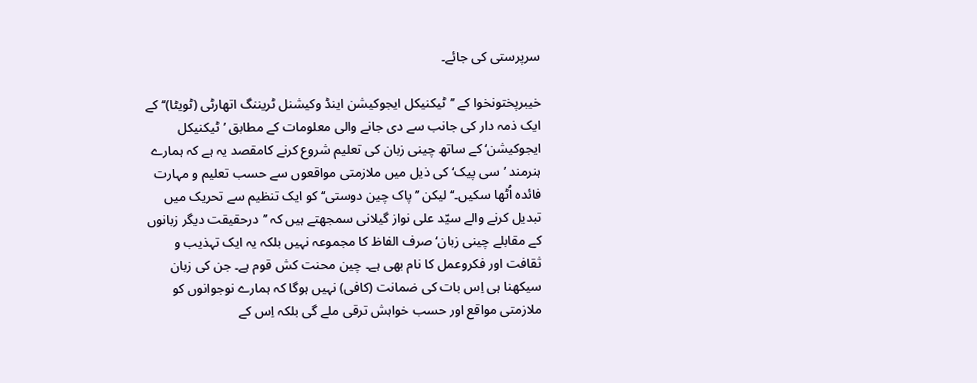سرپرستی کی جائے۔

خیبرپختونخوا کے ’’ٹیکنیکل ایجوکیشن اینڈ وکیشنل ٹریننگ اتھارٹی (ٹویٹا)‘‘ کے ایک ذمہ دار کی جانب سے دی جانے والی معلومات کے مطابق ’ٹیکنیکل ایجوکیشن‘ کے ساتھ چینی زبان کی تعلیم شروع کرنے کامقصد یہ ہے کہ ہمارے ہنرمند ’سی پیک‘ کی ذیل میں ملازمتی مواقعوں سے حسب تعلیم و مہارت فائدہ اُٹھا سکیں۔‘‘ لیکن ’’پاک چین دوستی‘‘ کو ایک تنظیم سے تحریک میں تبدیل کرنے والے سیّد علی نواز گیلانی سمجھتے ہیں کہ ’’درحقیقت دیگر زبانوں کے مقابلے چینی زبان‘ صرف الفاظ کا مجموعہ نہیں بلکہ یہ ایک تہذیب و ثقافت اور فکروعمل کا نام بھی ہے۔ چین محنت کش قوم ہے۔ جن کی زبان سیکھنا ہی اِس بات کی ضمانت (کافی) نہیں ہوگا کہ ہمارے نوجوانوں کو ملازمتی مواقع اور حسب خواہش ترقی ملے گی بلکہ اِس کے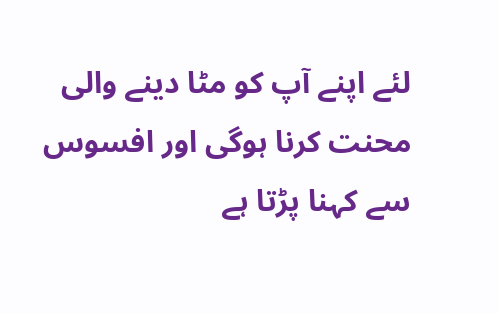لئے اپنے آپ کو مٹا دینے والی محنت کرنا ہوگی اور افسوس سے کہنا پڑتا ہے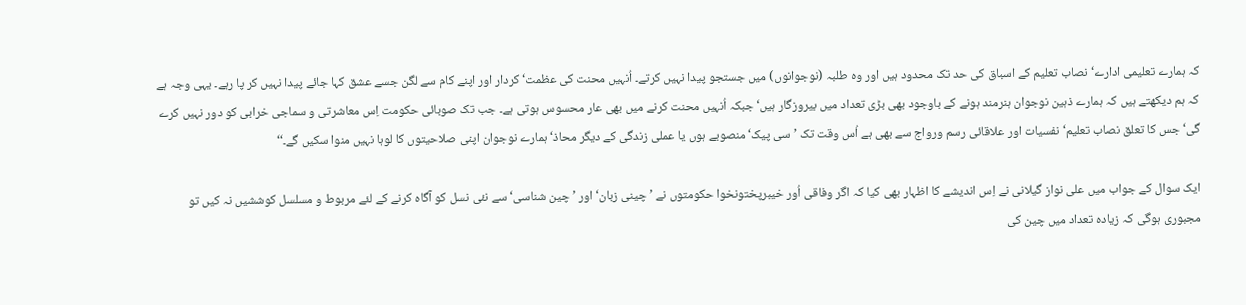کہ ہمارے تعلیمی ادارے‘ نصاب تعلیم کے اسباق کی حد تک محدود ہیں اور وہ طلبہ (نوجوانوں) میں جستجو پیدا نہیں کرتے۔ اُنہیں محنت کی عظمت‘ کردار اور اپنے کام سے لگن جسے عشق کہا جائے پیدا نہیں کر پا رہے۔ یہی وجہ ہے کہ ہم دیکھتے ہیں کہ ہمارے ذہین نوجوان ہنرمند ہونے کے باوجود بھی بڑی تعداد میں بیروزگار ہیں‘ جبکہ اُنہیں محنت کرنے میں بھی عار محسوس ہوتی ہے۔ جب تک صوبائی حکومت اِس معاشرتی و سماجی خرابی کو دور نہیں کرے گی‘ جس کا تعلق نصاب تعلیم‘ نفسیات اور علاقائی رسم ورواج سے بھی ہے اُس وقت تک ’سی پیک‘ منصوبے ہوں یا عملی زندگی کے دیگر محاذ‘ ہمارے نوجوان اپنی صلاحیتوں کا لوہا نہیں منوا سکیں گے۔‘‘

ایک سوال کے جواب میں علی نواز گیلانی نے اِس اندیشے کا اظہار بھی کیا کہ اگر وفاقی اُور خیبرپختونخوا حکومتوں نے ’چینی زبان‘ اور ’چین شناسی‘ سے نئی نسل کو آگاہ کرنے کے لئے مربوط و مسلسل کوششیں نہ کیں تو مجبوری ہوگی کہ زیادہ تعداد میں چین کی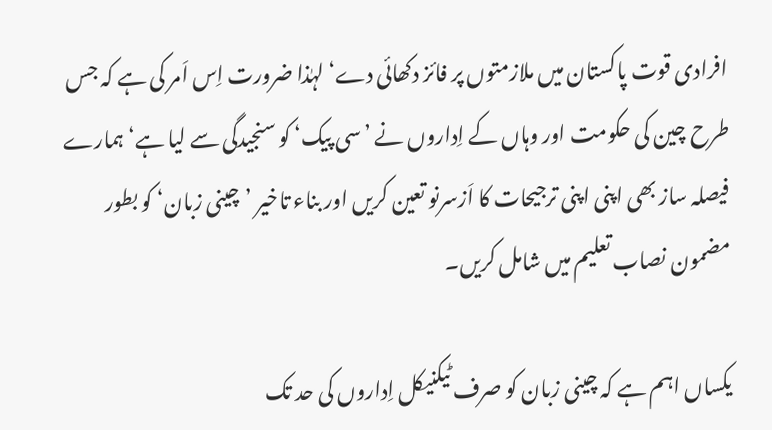افرادی قوت پاکستان میں ملازمتوں پر فائز دکھائی دے‘ لہٰذا ضرورت اِس اَمر کی ہے کہ جس طرح چین کی حکومت اور وہاں کے اِداروں نے ’سی پیک‘ کو سنجیدگی سے لیا ہے‘ ہمارے فیصلہ ساز بھی اپنی اپنی ترجیحات کا اَزسرنو تعین کریں اور بناء تاخیر ’چینی زبان‘ کو بطور مضمون نصاب تعلیم میں شامل کریں۔

یکساں اہم ہے کہ چینی زبان کو صرف ٹیکنیکل اِداروں کی حد تک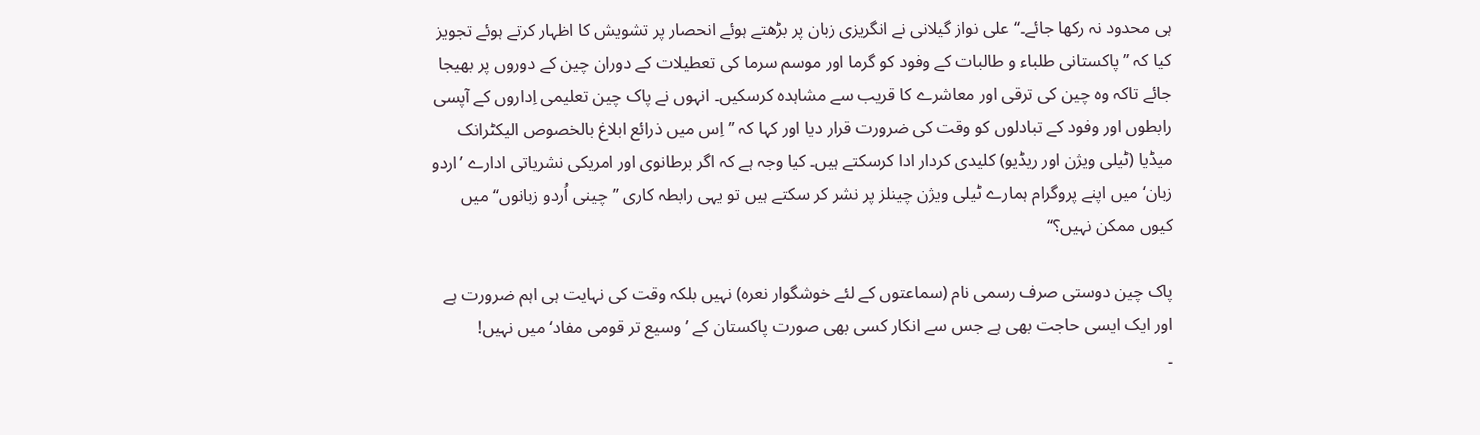ہی محدود نہ رکھا جائے۔‘‘علی نواز گیلانی نے انگریزی زبان پر بڑھتے ہوئے انحصار پر تشویش کا اظہار کرتے ہوئے تجویز کیا کہ ’’پاکستانی طلباء و طالبات کے وفود کو گرما اور موسم سرما کی تعطیلات کے دوران چین کے دوروں پر بھیجا جائے تاکہ وہ چین کی ترقی اور معاشرے کا قریب سے مشاہدہ کرسکیں۔ انہوں نے پاک چین تعلیمی اِداروں کے آپسی رابطوں اور وفود کے تبادلوں کو وقت کی ضرورت قرار دیا اور کہا کہ ’’اِس میں ذرائع ابلاغ بالخصوص الیکٹرانک میڈیا (ٹیلی ویژن اور ریڈیو) کلیدی کردار ادا کرسکتے ہیں۔ کیا وجہ ہے کہ اگر برطانوی اور امریکی نشریاتی ادارے ’اردو زبان‘ میں اپنے پروگرام ہمارے ٹیلی ویژن چینلز پر نشر کر سکتے ہیں تو یہی رابطہ کاری ’’چینی اُردو زبانوں‘‘ میں کیوں ممکن نہیں؟‘‘

پاک چین دوستی صرف رسمی نام (سماعتوں کے لئے خوشگوار نعرہ) نہیں بلکہ وقت کی نہایت ہی اہم ضرورت ہے اور ایک ایسی حاجت بھی ہے جس سے انکار کسی بھی صورت پاکستان کے ’وسیع تر قومی مفاد‘ میں نہیں!
۔